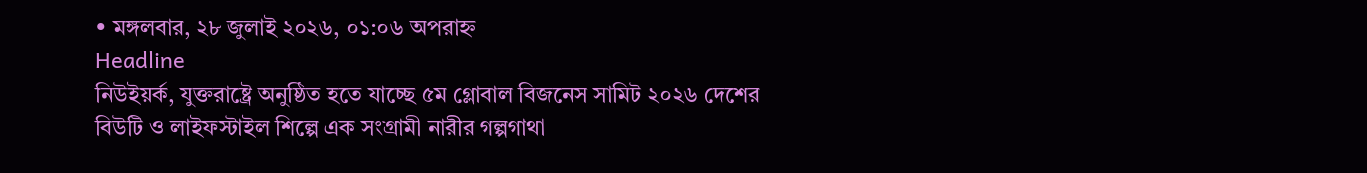• মঙ্গলবার, ২৮ জুলাই ২০২৬, ০১:০৬ অপরাহ্ন
Headline
নিউইয়র্ক, যুক্তরাষ্ট্রে অনুষ্ঠিত হতে যাচ্ছে ৫ম গ্লোবাল বিজনেস সামিট ২০২৬ দেশের বিউটি ও লাইফস্টাইল শিল্পে এক সংগ্রামী নারীর গল্পগাথা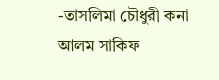-তাসলিমা চৌধুরী কনা আলম সাকিফ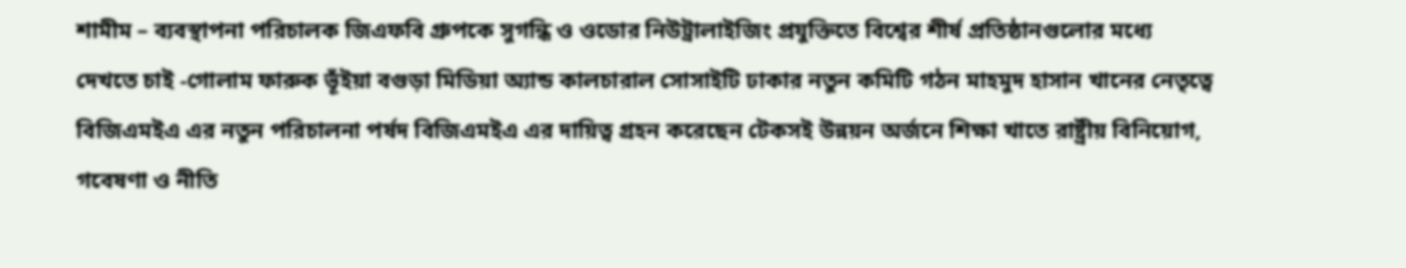শামীম – ব্যবস্থাপনা পরিচালক জিএফবি গ্রুপকে সুগন্ধি ও ওডোর নিউট্রালাইজিং প্রযুক্তিতে বিশ্বের শীর্ষ প্রতিষ্ঠানগুলোর মধ্যে দেখতে চাই -গোলাম ফারুক ভূঁইয়া বগুড়া মিডিয়া অ্যান্ড কালচারাল সোসাইটি ঢাকার নতুন কমিটি গঠন মাহমুদ হাসান খানের নেতৃত্বে বিজিএমইএ এর নতুন পরিচালনা পর্ষদ বিজিএমইএ এর দায়িত্ব গ্রহন করেছেন টেকসই উন্নয়ন অর্জনে শিক্ষা খাতে রাষ্ট্রীয় বিনিয়োগ, গবেষণা ও নীতি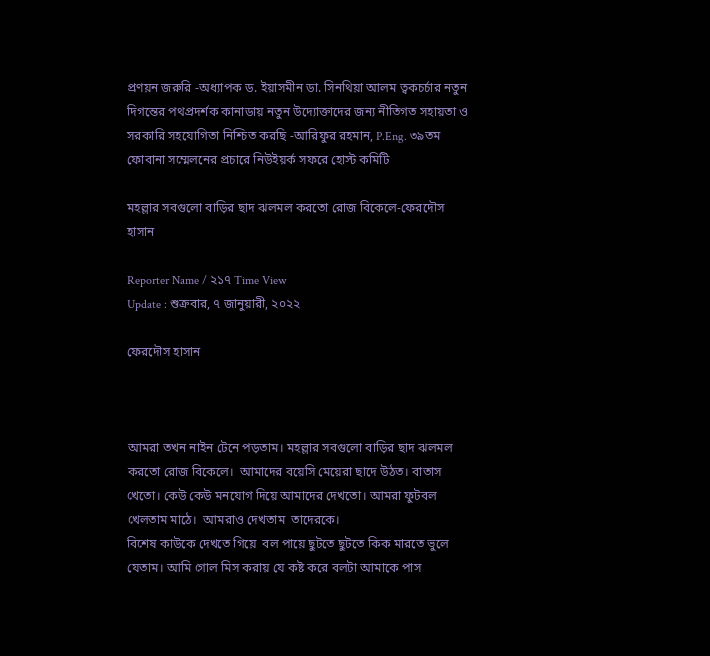প্রণয়ন জরুরি -অধ্যাপক ড. ইয়াসমীন ডা. সিনথিয়া আলম ত্বকচর্চার নতুন দিগন্তের পথপ্রদর্শক কানাডায় নতুন উদ্যোক্তাদের জন্য নীতিগত সহায়তা ও সরকারি সহযোগিতা নিশ্চিত করছি -আরিফুর রহমান, P.Eng. ৩৯তম ফোবানা সম্মেলনের প্রচারে নিউইয়র্ক সফরে হোস্ট কমিটি

মহল্লার সবগুলো বাড়ির ছাদ ঝলমল করতো রোজ বিকেলে-ফেরদৌস হাসান

Reporter Name / ২১৭ Time View
Update : শুক্রবার, ৭ জানুয়ারী, ২০২২

ফেরদৌস হাসান



আমরা তখন নাইন টেনে পড়তাম। মহল্লার সবগুলো বাড়ির ছাদ ঝলমল করতো রোজ বিকেলে।  আমাদের বয়েসি মেয়েরা ছাদে উঠত। বাতাস খেতো। কেউ কেউ মনযোগ দিয়ে আমাদের দেখতো। আমরা ফুটবল খেলতাম মাঠে।  আমরাও দেখতাম  তাদেরকে।
বিশেষ কাউকে দেখতে গিয়ে  বল পায়ে ছুটতে ছুটতে কিক মারতে ভুলে যেতাম। আমি গোল মিস করায় যে কষ্ট করে বলটা আমাকে পাস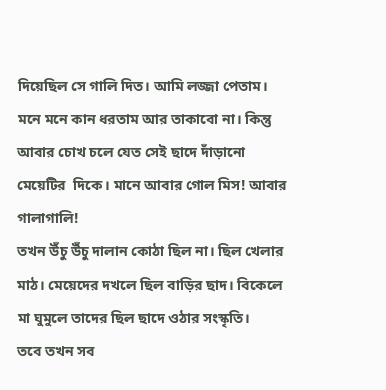দিয়েছিল সে গালি দিত। আমি লজ্জা পেতাম। মনে মনে কান ধরতাম আর তাকাবো না। কিন্তু আবার চোখ চলে যেত সেই ছাদে দাঁড়ানো মেয়েটির  দিকে। মানে আবার গোল মিস! আবার গালাগালি!
তখন উঁচু উঁচু দালান কোঠা ছিল না। ছিল খেলার মাঠ। মেয়েদের দখলে ছিল বাড়ির ছাদ। বিকেলে মা ঘুমুলে তাদের ছিল ছাদে ওঠার সংস্কৃতি।
তবে তখন সব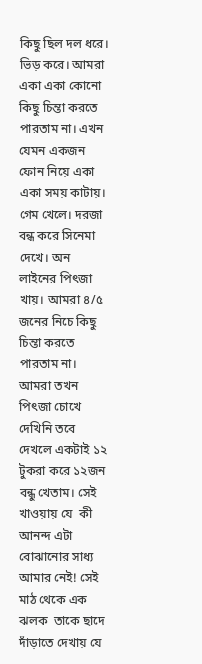কিছু ছিল দল ধরে। ভিড় করে। আমরা একা একা কোনো কিছু চিন্তা করতে পারতাম না। এখন যেমন একজন ফোন নিয়ে একা একা সময় কাটায়। গেম খেলে। দরজা বন্ধ করে সিনেমা দেখে। অন লাইনের পিৎজা খায়। আমরা ৪/৫ জনের নিচে কিছু চিন্তা করতে পারতাম না। আমরা তখন পিৎজা চোখে দেখিনি তবে দেখলে একটাই ১২ টুকরা করে ১২জন বন্ধু খেতাম। সেই খাওয়ায় যে  কী আনন্দ এটা বোঝানোর সাধ্য আমার নেই! সেই মাঠ থেকে এক ঝলক  তাকে ছাদে দাঁড়াতে দেখায় যে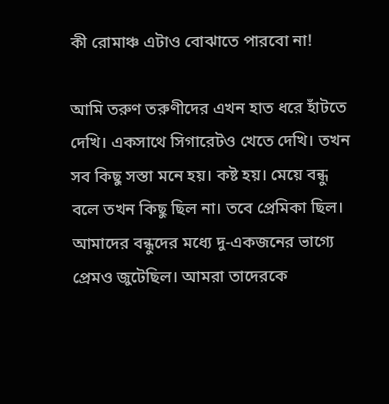কী রোমাঞ্চ এটাও বোঝাতে পারবো না!

আমি তরুণ তরুণীদের এখন হাত ধরে হাঁটতে দেখি। একসাথে সিগারেটও খেতে দেখি। তখন সব কিছু সস্তা মনে হয়। কষ্ট হয়। মেয়ে বন্ধু বলে তখন কিছু ছিল না। তবে প্রেমিকা ছিল।
আমাদের বন্ধুদের মধ্যে দু-একজনের ভাগ্যে প্রেমও জুটেছিল। আমরা তাদেরকে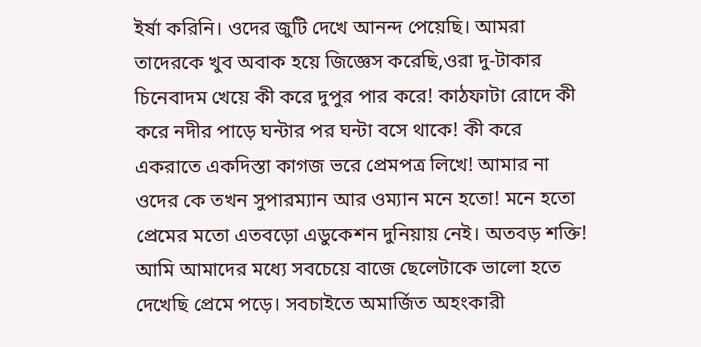ইর্ষা করিনি। ওদের জুটি দেখে আনন্দ পেয়েছি। আমরা তাদেরকে খুব অবাক হয়ে জিজ্ঞেস করেছি,ওরা দু-টাকার চিনেবাদম খেয়ে কী করে দুপুর পার করে! কাঠফাটা রোদে কী করে নদীর পাড়ে ঘন্টার পর ঘন্টা বসে থাকে! কী করে একরাতে একদিস্তা কাগজ ভরে প্রেমপত্র লিখে! আমার না ওদের কে তখন সুপারম্যান আর ওম্যান মনে হতো! মনে হতো প্রেমের মতো এতবড়ো এডুকেশন দুনিয়ায় নেই। অতবড় শক্তি!
আমি আমাদের মধ্যে সবচেয়ে বাজে ছেলেটাকে ভালো হতে দেখেছি প্রেমে পড়ে। সবচাইতে অমার্জিত অহংকারী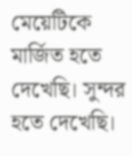মেয়েটিকে মার্জিত হতে দেখেছি। সুন্দর হতে দেখেছি।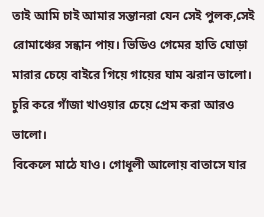তাই আমি চাই আমার সন্তানরা যেন সেই পুলক,সেই রোমাঞ্চের সন্ধান পায়। ভিডিও গেমের হাতি ঘোড়া মারার চেয়ে বাইরে গিয়ে গায়ের ঘাম ঝরান ভালো। চুরি করে গাঁজা খাওয়ার চেয়ে প্রেম করা আরও ভালো।
বিকেলে মাঠে যাও। গোধূলী আলোয় বাতাসে যার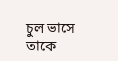চুল ভাসে তাকে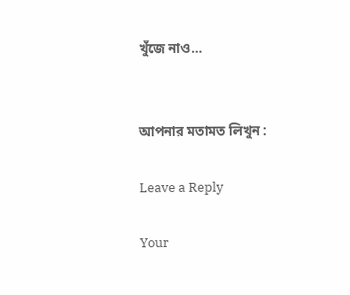খুঁজে নাও…


আপনার মতামত লিখুন :

Leave a Reply

Your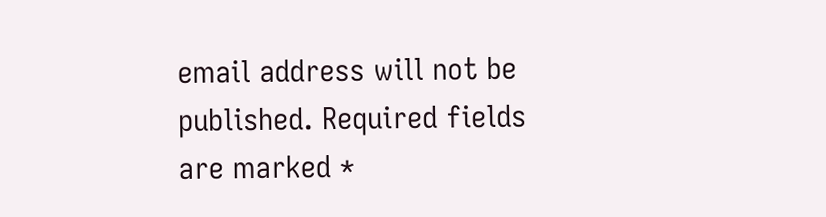email address will not be published. Required fields are marked *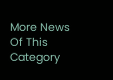More News Of This Category